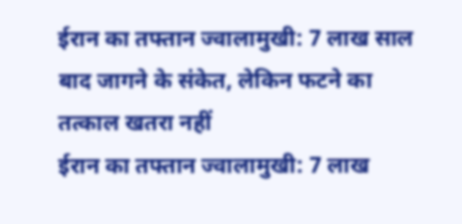ईरान का तफ्तान ज्वालामुखी: 7 लाख साल बाद जागने के संकेत, लेकिन फटने का तत्काल खतरा नहीं
ईरान का तफ्तान ज्वालामुखी: 7 लाख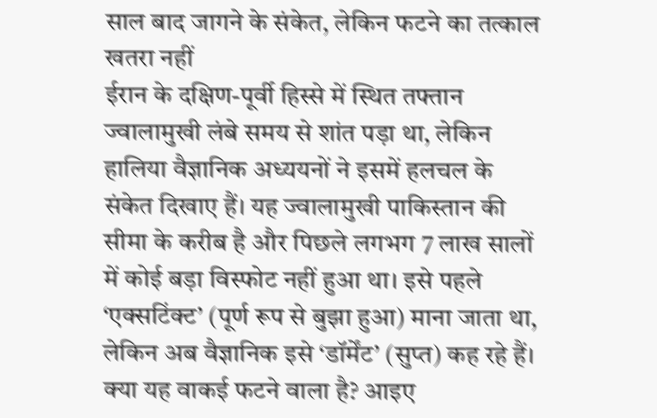साल बाद जागने के संकेत, लेकिन फटने का तत्काल खतरा नहीं
ईरान के दक्षिण-पूर्वी हिस्से में स्थित तफ्तान ज्वालामुखी लंबे समय से शांत पड़ा था, लेकिन हालिया वैज्ञानिक अध्ययनों ने इसमें हलचल के संकेत दिखाए हैं। यह ज्वालामुखी पाकिस्तान की सीमा के करीब है और पिछले लगभग 7 लाख सालों में कोई बड़ा विस्फोट नहीं हुआ था। इसे पहले ‘एक्सटिंक्ट’ (पूर्ण रूप से बुझा हुआ) माना जाता था, लेकिन अब वैज्ञानिक इसे ‘डॉर्मेंट’ (सुप्त) कह रहे हैं। क्या यह वाकई फटने वाला है? आइए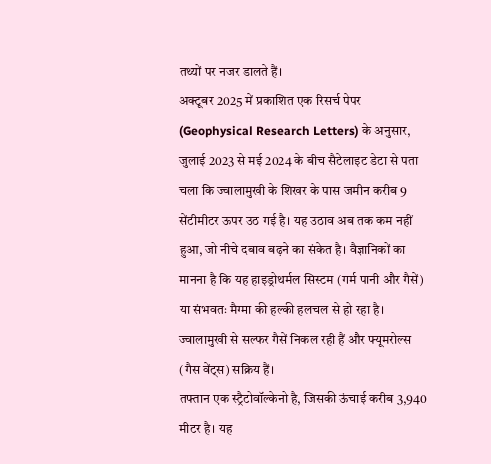तथ्यों पर नजर डालते हैं।
अक्टूबर 2025 में प्रकाशित एक रिसर्च पेपर (Geophysical Research Letters) के अनुसार, जुलाई 2023 से मई 2024 के बीच सैटेलाइट डेटा से पता चला कि ज्वालामुखी के शिखर के पास जमीन करीब 9 सेंटीमीटर ऊपर उठ गई है। यह उठाव अब तक कम नहीं हुआ, जो नीचे दबाव बढ़ने का संकेत है। वैज्ञानिकों का मानना है कि यह हाइड्रोथर्मल सिस्टम (गर्म पानी और गैसें) या संभवतः मैग्मा की हल्की हलचल से हो रहा है। ज्वालामुखी से सल्फर गैसें निकल रही हैं और फ्यूमरोल्स (गैस वेंट्स) सक्रिय हैं।
तफ्तान एक स्ट्रैटोवॉल्केनो है, जिसकी ऊंचाई करीब 3,940 मीटर है। यह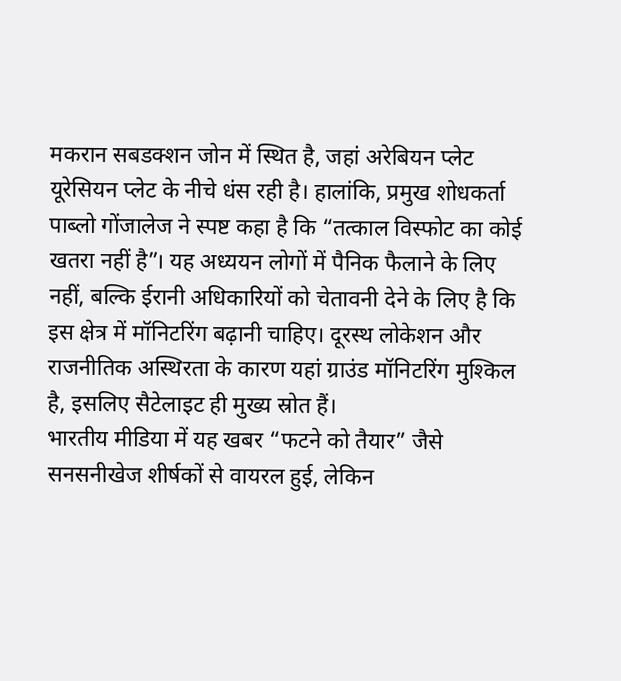मकरान सबडक्शन जोन में स्थित है, जहां अरेबियन प्लेट यूरेसियन प्लेट के नीचे धंस रही है। हालांकि, प्रमुख शोधकर्ता पाब्लो गोंजालेज ने स्पष्ट कहा है कि “तत्काल विस्फोट का कोई खतरा नहीं है”। यह अध्ययन लोगों में पैनिक फैलाने के लिए नहीं, बल्कि ईरानी अधिकारियों को चेतावनी देने के लिए है कि इस क्षेत्र में मॉनिटरिंग बढ़ानी चाहिए। दूरस्थ लोकेशन और राजनीतिक अस्थिरता के कारण यहां ग्राउंड मॉनिटरिंग मुश्किल है, इसलिए सैटेलाइट ही मुख्य स्रोत हैं।
भारतीय मीडिया में यह खबर “फटने को तैयार” जैसे सनसनीखेज शीर्षकों से वायरल हुई, लेकिन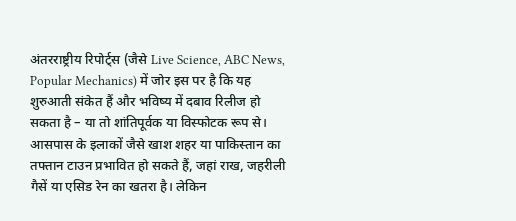अंतरराष्ट्रीय रिपोर्ट्स (जैसे Live Science, ABC News, Popular Mechanics) में जोर इस पर है कि यह शुरुआती संकेत हैं और भविष्य में दबाव रिलीज हो सकता है – या तो शांतिपूर्वक या विस्फोटक रूप से। आसपास के इलाकों जैसे खाश शहर या पाकिस्तान का तफ्तान टाउन प्रभावित हो सकते हैं, जहां राख, जहरीली गैसें या एसिड रेन का खतरा है। लेकिन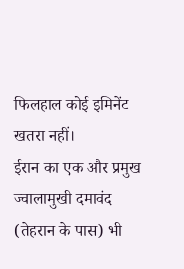फिलहाल कोई इमिनेंट खतरा नहीं।
ईरान का एक और प्रमुख ज्वालामुखी दमावंद (तेहरान के पास) भी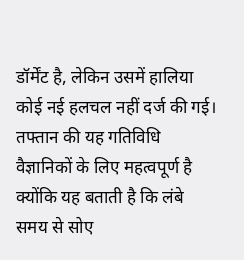डॉर्मेंट है, लेकिन उसमें हालिया कोई नई हलचल नहीं दर्ज की गई। तफ्तान की यह गतिविधि वैज्ञानिकों के लिए महत्वपूर्ण है क्योंकि यह बताती है कि लंबे समय से सोए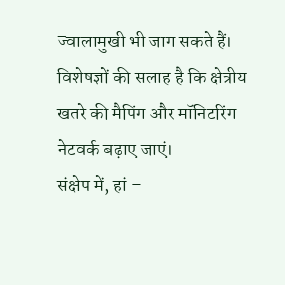ज्वालामुखी भी जाग सकते हैं। विशेषज्ञों की सलाह है कि क्षेत्रीय खतरे की मैपिंग और मॉनिटरिंग नेटवर्क बढ़ाए जाएं।
संक्षेप में, हां –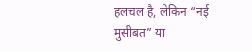हलचल है, लेकिन “नई मुसीबत” या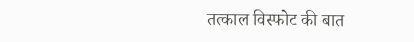तत्काल विस्फोट की बात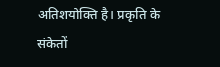अतिशयोक्ति है। प्रकृति के संकेतों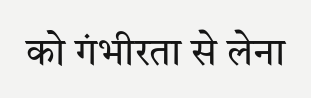को गंभीरता से लेना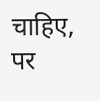चाहिए, पर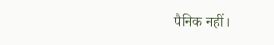पैनिक नहीं।